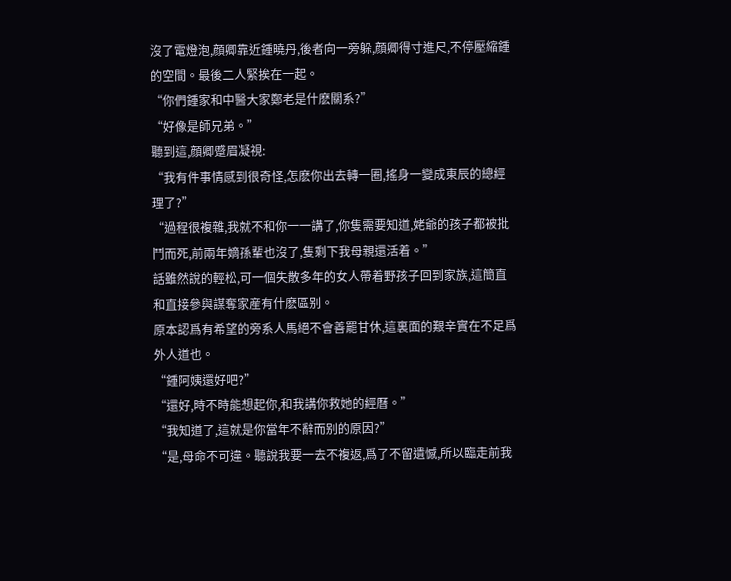沒了電燈泡,顔卿靠近鍾曉丹,後者向一旁躲,顔卿得寸進尺,不停壓縮鍾的空間。最後二人緊挨在一起。
“你們鍾家和中醫大家鄭老是什麽關系?”
“好像是師兄弟。”
聽到這,顔卿蹙眉凝視:
“我有件事情感到很奇怪,怎麽你出去轉一圈,搖身一變成東辰的總經理了?”
“過程很複雜,我就不和你一一講了,你隻需要知道,姥爺的孩子都被批鬥而死,前兩年嫡孫輩也沒了,隻剩下我母親還活着。”
話雖然說的輕松,可一個失散多年的女人帶着野孩子回到家族,這簡直和直接參與謀奪家産有什麽區别。
原本認爲有希望的旁系人馬絕不會善罷甘休,這裏面的艱辛實在不足爲外人道也。
“鍾阿姨還好吧?”
“還好,時不時能想起你,和我講你救她的經曆。”
“我知道了,這就是你當年不辭而别的原因?”
“是,母命不可違。聽說我要一去不複返,爲了不留遺憾,所以臨走前我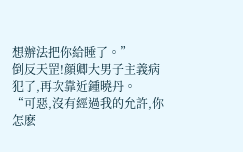想辦法把你給睡了。”
倒反天罡!顔卿大男子主義病犯了,再次靠近鍾曉丹。
“可惡,沒有經過我的允許,你怎麽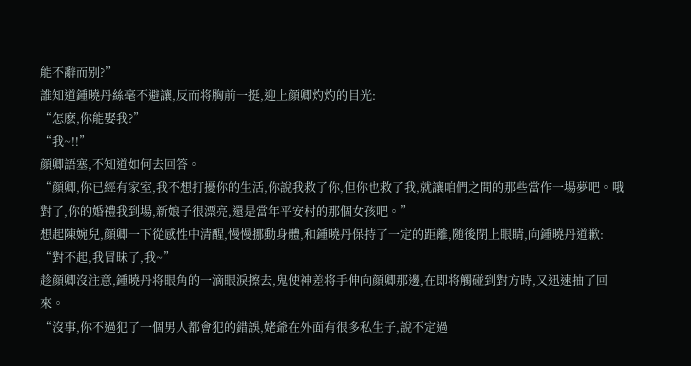能不辭而别?”
誰知道鍾曉丹絲毫不避讓,反而将胸前一挺,迎上顔卿灼灼的目光:
“怎麽,你能娶我?”
“我~!!”
顔卿語塞,不知道如何去回答。
“顔卿,你已經有家室,我不想打擾你的生活,你說我救了你,但你也救了我,就讓咱們之間的那些當作一場夢吧。哦對了,你的婚禮我到場,新娘子很漂亮,還是當年平安村的那個女孩吧。”
想起陳婉兒,顔卿一下從感性中清醒,慢慢挪動身體,和鍾曉丹保持了一定的距離,随後閉上眼睛,向鍾曉丹道歉:
“對不起,我冒昧了,我~”
趁顔卿沒注意,鍾曉丹将眼角的一滴眼淚擦去,鬼使神差将手伸向顔卿那邊,在即将觸碰到對方時,又迅速抽了回來。
“沒事,你不過犯了一個男人都會犯的錯誤,姥爺在外面有很多私生子,說不定過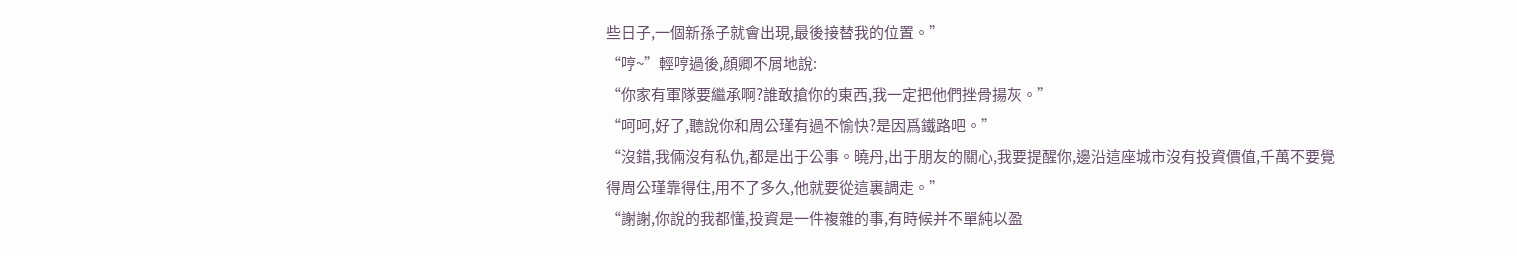些日子,一個新孫子就會出現,最後接替我的位置。”
“哼~”輕哼過後,顔卿不屑地說:
“你家有軍隊要繼承啊?誰敢搶你的東西,我一定把他們挫骨揚灰。”
“呵呵,好了,聽說你和周公瑾有過不愉快?是因爲鐵路吧。”
“沒錯,我倆沒有私仇,都是出于公事。曉丹,出于朋友的關心,我要提醒你,邊沿這座城市沒有投資價值,千萬不要覺得周公瑾靠得住,用不了多久,他就要從這裏調走。”
“謝謝,你說的我都懂,投資是一件複雜的事,有時候并不單純以盈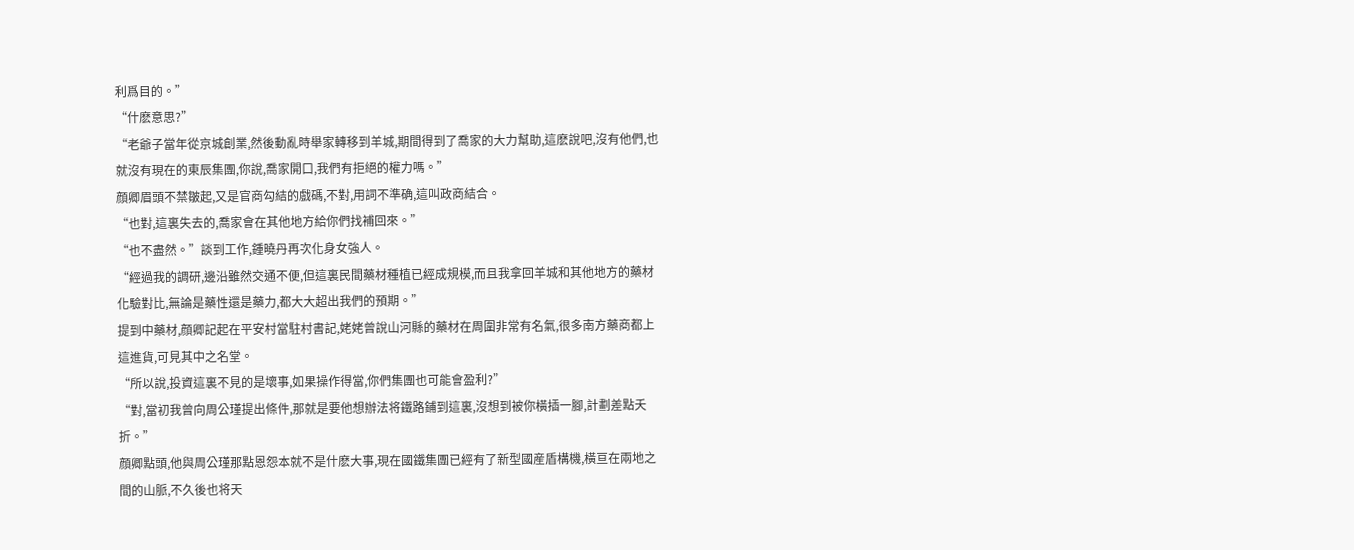利爲目的。”
“什麽意思?”
“老爺子當年從京城創業,然後動亂時舉家轉移到羊城,期間得到了喬家的大力幫助,這麽說吧,沒有他們,也就沒有現在的東辰集團,你說,喬家開口,我們有拒絕的權力嗎。”
顔卿眉頭不禁皺起,又是官商勾結的戲碼,不對,用詞不準确,這叫政商結合。
“也對,這裏失去的,喬家會在其他地方給你們找補回來。”
“也不盡然。”談到工作,鍾曉丹再次化身女強人。
“經過我的調研,邊沿雖然交通不便,但這裏民間藥材種植已經成規模,而且我拿回羊城和其他地方的藥材化驗對比,無論是藥性還是藥力,都大大超出我們的預期。”
提到中藥材,顔卿記起在平安村當駐村書記,姥姥曾說山河縣的藥材在周圍非常有名氣,很多南方藥商都上這進貨,可見其中之名堂。
“所以說,投資這裏不見的是壞事,如果操作得當,你們集團也可能會盈利?”
“對,當初我曾向周公瑾提出條件,那就是要他想辦法将鐵路鋪到這裏,沒想到被你橫插一腳,計劃差點夭折。”
顔卿點頭,他與周公瑾那點恩怨本就不是什麽大事,現在國鐵集團已經有了新型國産盾構機,橫亘在兩地之間的山脈,不久後也将天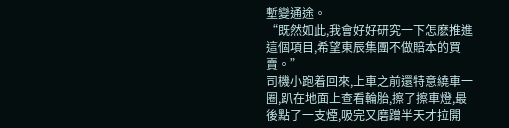塹變通途。
“既然如此,我會好好研究一下怎麽推進這個項目,希望東辰集團不做賠本的買賣。”
司機小跑着回來,上車之前還特意繞車一圈,趴在地面上查看輪胎,擦了擦車燈,最後點了一支煙,吸完又磨蹭半天才拉開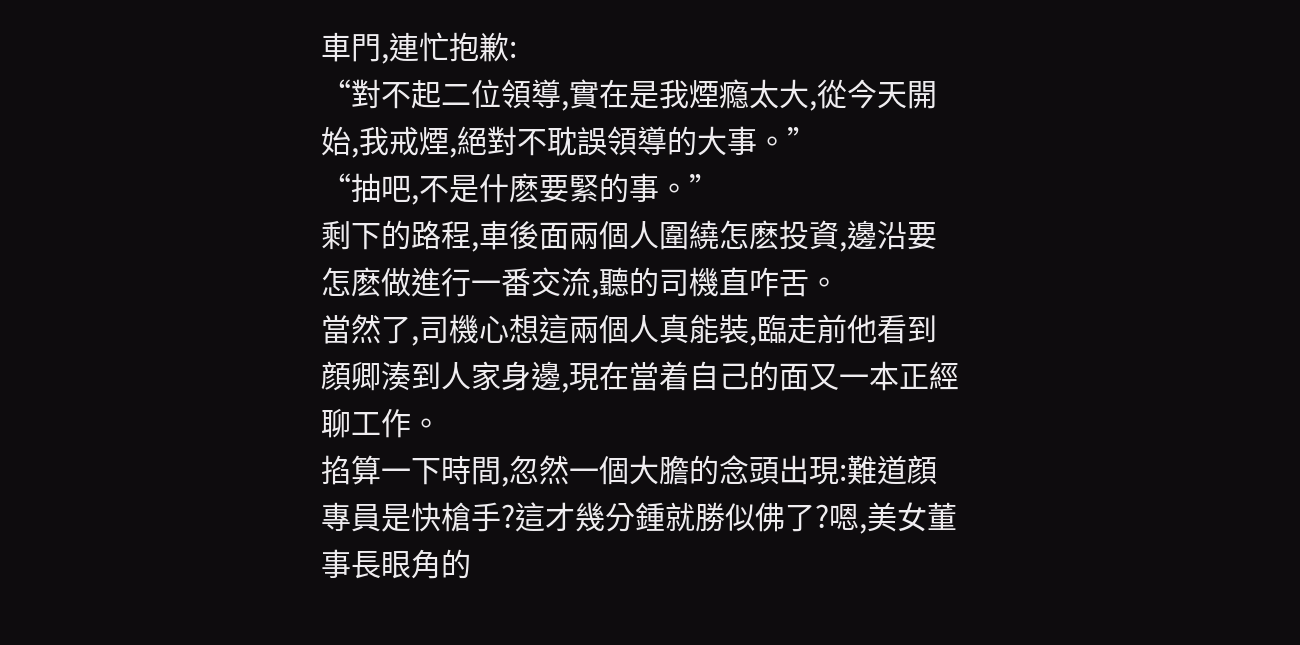車門,連忙抱歉:
“對不起二位領導,實在是我煙瘾太大,從今天開始,我戒煙,絕對不耽誤領導的大事。”
“抽吧,不是什麽要緊的事。”
剩下的路程,車後面兩個人圍繞怎麽投資,邊沿要怎麽做進行一番交流,聽的司機直咋舌。
當然了,司機心想這兩個人真能裝,臨走前他看到顔卿湊到人家身邊,現在當着自己的面又一本正經聊工作。
掐算一下時間,忽然一個大膽的念頭出現:難道顔專員是快槍手?這才幾分鍾就勝似佛了?嗯,美女董事長眼角的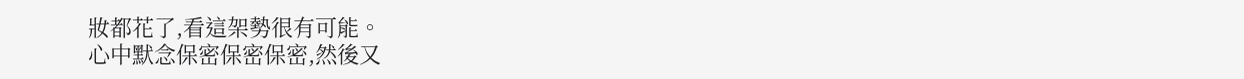妝都花了,看這架勢很有可能。
心中默念保密保密保密,然後又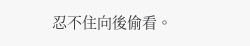忍不住向後偷看。